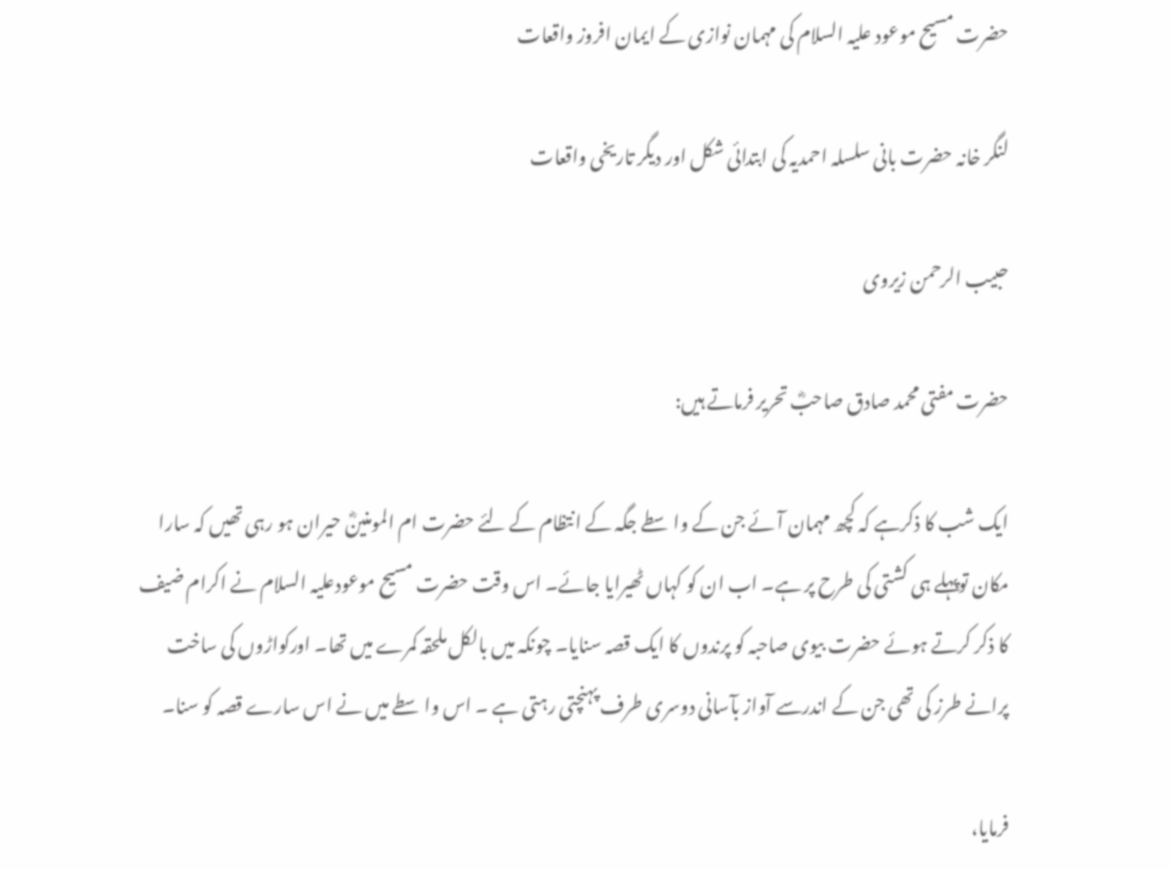حضرت مسیح موعود علیہ السلام کی مہمان نوازی کے ایمان افروز واقعات

لنگر خانہ حضرت بانی سلسلہ احمدیہ کی ابتدائی شکل اور دیگر تاریخی واقعات

حبیب الرحمن زیروی

حضرت مفتی محمد صادق صاحبؓ تحریر فرماتے ہیں:

ایک شب کا ذکرہے کہ کچھ مہمان آئے جن کے واسطے جگہ کے انتظام کے لئے حضرت ام المومنینؓ حیران ہو رہی تھیں کہ سارا مکان توپہلے ہی کشتی کی طرح پر ہے۔ اب ان کو کہاں ٹھیرایا جائے۔ اس وقت حضرت مسیح موعودعلیہ السلام نے اکرام ضیف کا ذکر کرتے ہوئے حضرت بیوی صاحبہ کو پرندوں کا ایک قصہ سنایا۔ چونکہ میں بالکل ملحقہ کمرے میں تھا۔ اورکواڑوں کی ساخت پرانے طرز کی تھی جن کے اندرسے آواز بآسانی دوسری طرف پہنچتی رہتی ہے ۔ اس واسطے میں نے اس سارے قصہ کو سنا۔

فرمایا،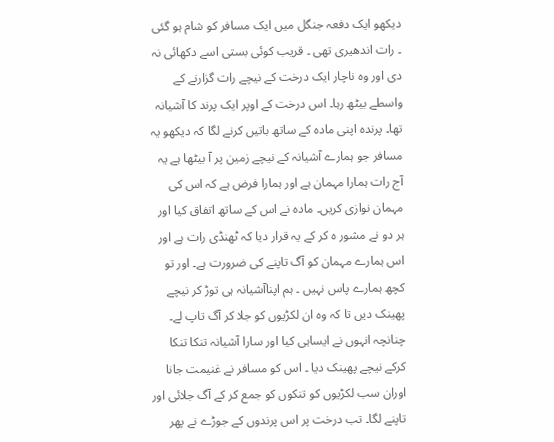دیکھو ایک دفعہ جنگل میں ایک مسافر کو شام ہو گئی ۔ رات اندھیری تھی ۔ قریب کوئی بستی اسے دکھائی نہ دی اور وہ ناچار ایک درخت کے نیچے رات گزارنے کے واسطے بیٹھ رہا۔ اس درخت کے اوپر ایک پرند کا آشیانہ تھا۔ پرندہ اپنی مادہ کے ساتھ باتیں کرنے لگا کہ دیکھو یہ مسافر جو ہمارے آشیانہ کے نیچے زمین پر آ بیٹھا ہے یہ آج رات ہمارا مہمان ہے اور ہمارا فرض ہے کہ اس کی مہمان نوازی کریں۔ مادہ نے اس کے ساتھ اتفاق کیا اور ہر دو نے مشور ہ کر کے یہ قرار دیا کہ ٹھنڈی رات ہے اور اس ہمارے مہمان کو آگ تاپنے کی ضرورت ہے۔ اور تو کچھ ہمارے پاس نہیں ۔ ہم اپناآشیانہ ہی توڑ کر نیچے پھینک دیں تا کہ وہ ان لکڑیوں کو جلا کر آگ تاپ لے۔ چنانچہ انہوں نے ایساہی کیا اور سارا آشیانہ تنکا تنکا کرکے نیچے پھینک دیا ۔ اس کو مسافر نے غنیمت جانا اوران سب لکڑیوں کو تنکوں کو جمع کر کے آگ جلائی اور تاپنے لگا۔ تب درخت پر اس پرندوں کے جوڑے نے پھر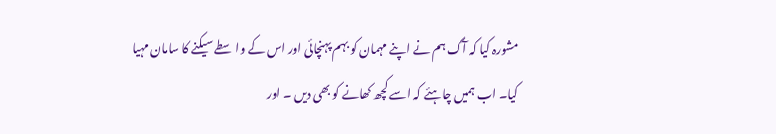مشورہ کیا کہ آگ ہم نے اپنے مہمان کو بہم پہنچائی اور اس کے واسطے سیکنے کا سامان مہیا کیا۔ اب ہمیں چاہئے کہ اسے کچھ کھانے کو بھی دیں ۔ اور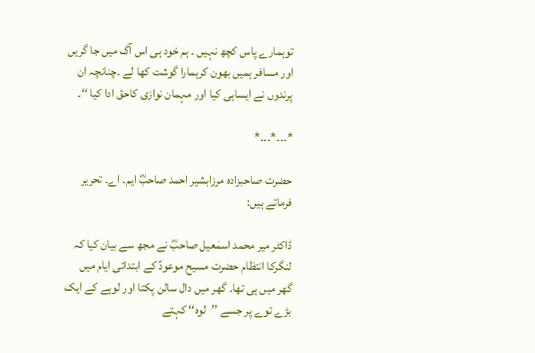توہمارے پاس کچھ نہیں ۔ ہم خود ہی اس آگ میں جا گریں اور مسافر ہمیں بھون کرہمارا گوشت کھا لے ۔چنانچہ ان پرندوں نے ایساہی کیا اور مہمان نوازی کاحق ادا کیا ‘‘۔

*۔۔۔*۔۔۔*

حضرت صاحبزادہ مرزابشیر احمد صاحبؓ ایم۔ اے۔ تحریر فرماتے ہیں:

ڈاکٹر میر محمد اسمٰعیل صاحبؓ نے مجھ سے بیان کیا کہ لنگرکا انتظام حضرت مسیح موعودؑ کے ابتدائی ایام میں گھر میں ہی تھا۔ گھر میں دال سالن پکتا اور لوہے کے ایک بڑے توے پر جسے ’’لوہ‘‘ کہتے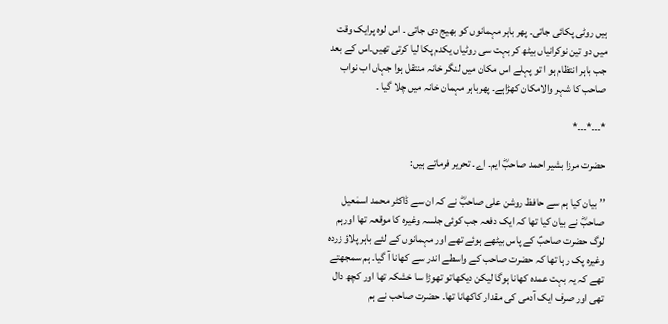ہیں روٹی پکائی جاتی۔ پھر باہر مہمانوں کو بھیج دی جاتی ۔ اس لوہ پرایک وقت میں دو تین نوکرانیاں بیٹھ کر بہت سی روٹیاں یکدم پکا لیا کرتی تھیں۔اس کے بعد جب باہر انتظام ہو ا تو پہلے اس مکان میں لنگر خانہ منتقل ہوا جہاں اب نواب صاحب کا شہر والامکان کھڑاہے۔ پھرباہر مہمان خانہ میں چلا گیا ۔

*۔۔۔*۔۔۔*

حضرت مرزا بشیر احمد صاحبؓ ایم۔ اے۔ تحریر فرماتے ہیں:

’’بیان کیا ہم سے حافظ روشن علی صاحبؓ نے کہ ان سے ڈاکٹر محمد اسمٰعیل صاحبؓ نے بیان کیا تھا کہ ایک دفعہ جب کوئی جلسہ وغیرہ کا موقعہ تھا اورہم لوگ حضرت صاحبؑ کے پاس بیٹھے ہوئے تھے اور مہمانوں کے لئے باہر پلاؤ زردہ وغیرہ پک رہا تھا کہ حضرت صاحب کے واسطے اندر سے کھانا آ گیا۔ ہم سمجھتے تھے کہ یہ بہت عمدہ کھانا ہوگا لیکن دیکھاتو تھوڑا سا خشکہ تھا اور کچھ دال تھی اور صرف ایک آدمی کی مقدار کاکھانا تھا۔ حضرت صاحب نے ہم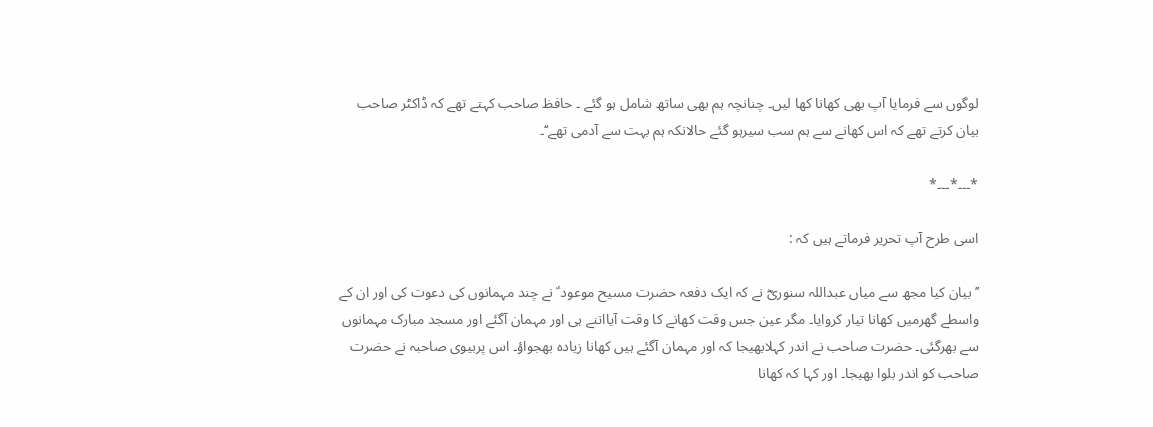لوگوں سے فرمایا آپ بھی کھانا کھا لیں۔ چنانچہ ہم بھی ساتھ شامل ہو گئے ۔ حافظ صاحب کہتے تھے کہ ڈاکٹر صاحب بیان کرتے تھے کہ اس کھانے سے ہم سب سیرہو گئے حالانکہ ہم بہت سے آدمی تھے‘‘۔

*۔۔۔*۔۔۔*

اسی طرح آپ تحریر فرماتے ہیں کہ :

’’ بیان کیا مجھ سے میاں عبداللہ سنوریؓ نے کہ ایک دفعہ حضرت مسیح موعود ؑ نے چند مہمانوں کی دعوت کی اور ان کے واسطے گھرمیں کھانا تیار کروایا۔ مگر عین جس وقت کھانے کا وقت آیااتنے ہی اور مہمان آگئے اور مسجد مبارک مہمانوں سے بھرگئی۔ حضرت صاحب نے اندر کہلابھیجا کہ اور مہمان آگئے ہیں کھانا زیادہ بھجواؤ۔ اس پربیوی صاحبہ نے حضرت صاحب کو اندر بلوا بھیجا۔ اور کہا کہ کھانا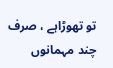تو تھوڑاہے ، صرف چند مہمانوں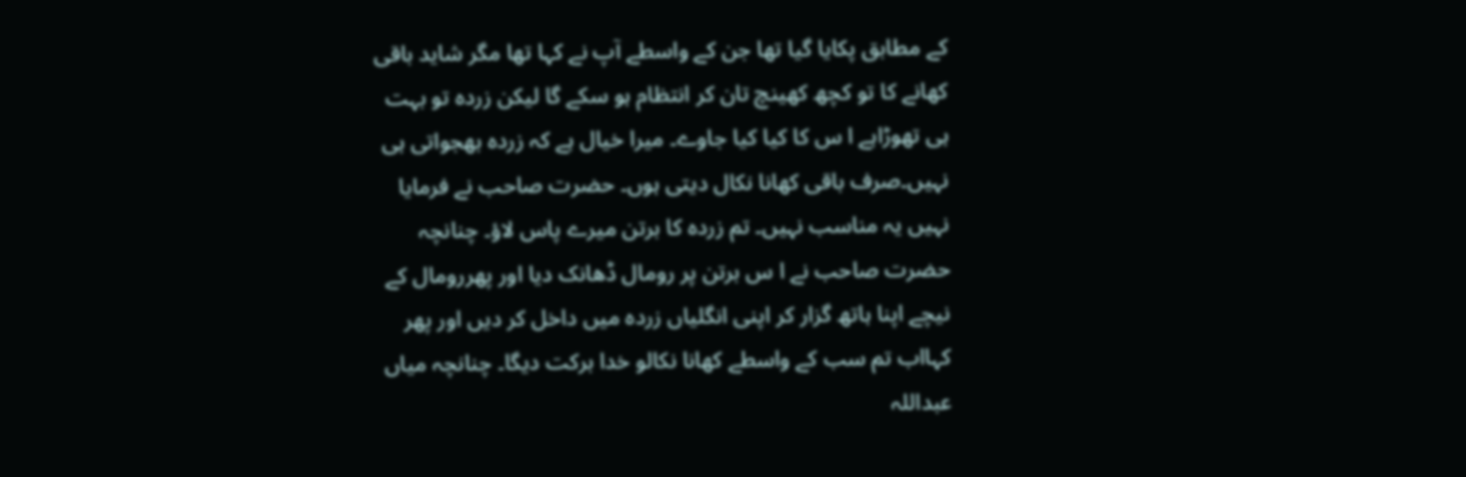کے مطابق پکایا گیا تھا جن کے واسطے آپ نے کہا تھا مگر شاید باقی کھانے کا تو کچھ کھینچ تان کر انتظام ہو سکے گا لیکن زردہ تو بہت ہی تھوڑاہے ا س کا کیا کیا جاوے۔ میرا خیال ہے کہ زردہ بھجواتی ہی نہیں۔صرف باقی کھانا نکال دیتی ہوں۔ حضرت صاحب نے فرمایا نہیں یہ مناسب نہیں۔ تم زردہ کا برتن میرے پاس لاؤ۔ چنانچہ حضرت صاحب نے ا س برتن پر رومال ڈھانک دیا اور پھررومال کے نیچے اپنا ہاتھ گزار کر اپنی انگلیاں زردہ میں داخل کر دیں اور پھر کہااب تم سب کے واسطے کھانا نکالو خدا برکت دیگا۔ چنانچہ میاں عبداللہ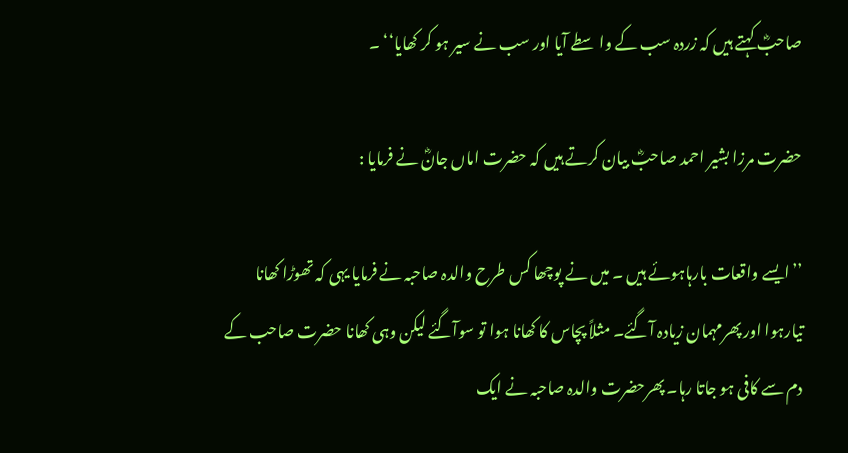صاحبؓ کہتے ہیں کہ زردہ سب کے واسطے آیا اور سب نے سیر ہو کر کھایا‘‘ ۔

حضرت مرزا بشیر احمد صاحبؓ بیان کرتے ہیں کہ حضرت اماں جانؓ نے فرمایا :

’’ایسے واقعات بارہاہوئے ہیں ۔ میں نے پوچھا کس طرح والدہ صاحبہ نے فرمایا یہی کہ تھوڑا کھانا تیارہوا اور پھرمہمان زیادہ آگئے۔ مثلاً پچاس کا کھانا ہوا تو سوآگئے لیکن وہی کھانا حضرت صاحب کے دم سے کافی ہو جاتا رہا۔ پھرحضرت والدہ صاحبہ نے ایک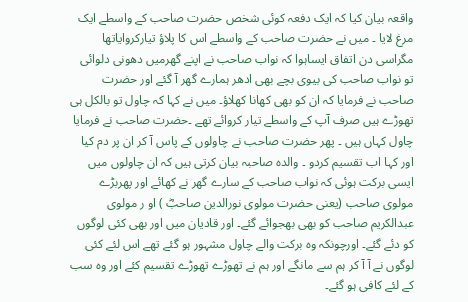واقعہ بیان کیا کہ ایک دفعہ کوئی شخص حضرت صاحب کے واسطے ایک مرغ لایا ۔ میں نے حضرت صاحب کے واسطے اس کا پلاؤ تیارکروایاتھا مگراسی دن اتفاق ایساہوا کہ نواب صاحب نے اپنے گھرمیں دھونی دلوائی تو نواب صاحب کی بیوی بچے بھی ادھر ہمارے گھر آ گئے اور حضرت صاحب نے فرمایا کہ ان کو بھی کھانا کھلاؤ۔ میں نے کہا کہ چاول تو بالکل ہی تھوڑے ہیں صرف آپ کے واسطے تیار کروائے تھے ۔حضرت صاحب نے فرمایا چاول کہاں ہیں ۔ پھر حضرت صاحب نے چاولوں کے پاس آ کر ان پر دم کیا اور کہا اب تقسیم کردو ۔ والدہ صاحبہ بیان کرتی ہیں کہ ان چاولوں میں ایسی برکت ہوئی کہ نواب صاحب کے سارے گھر نے کھائے اور پھربڑے مولوی صاحب (یعنی حضرت مولوی نورالدین صاحبؓ ) او ر مولوی عبدالکریم صاحب کو بھی بھجوائے گئے۔ اور قادیان میں اور بھی کئی لوگوں کو دئے گئے۔ اورچونکہ وہ برکت والے چاول مشہور ہو گئے تھے اس لئے کئی لوگوں نے آ آ کر ہم سے مانگے اور ہم نے تھوڑے تھوڑے تقسیم کئے اور وہ سب کے لئے کافی ہو گئے۔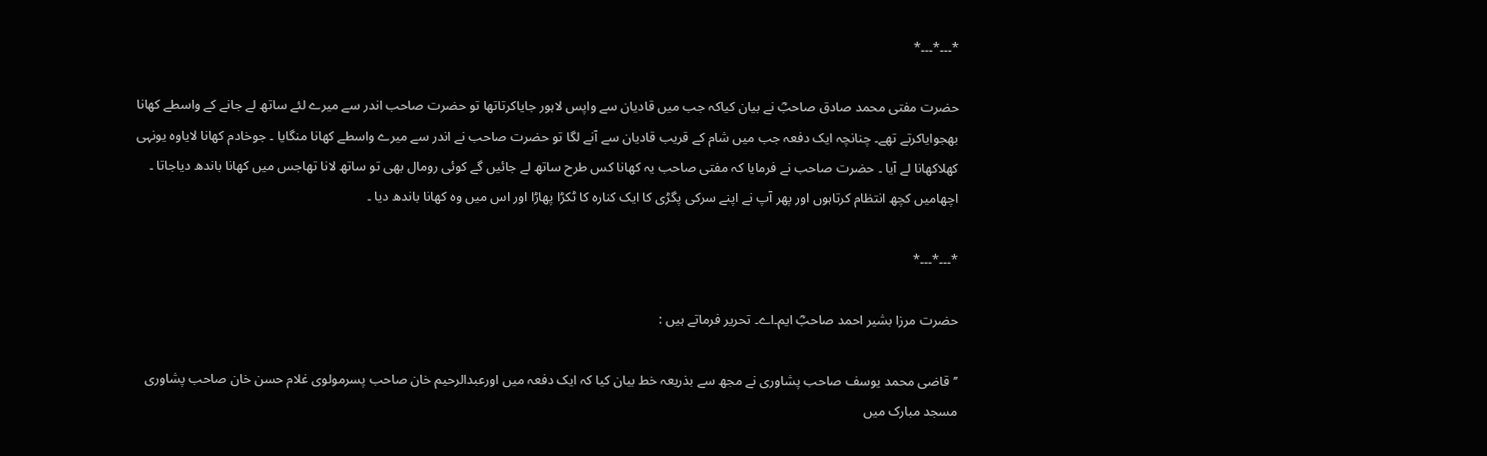*۔۔۔*۔۔۔*

حضرت مفتی محمد صادق صاحبؓ نے بیان کیاکہ جب میں قادیان سے واپس لاہور جایاکرتاتھا تو حضرت صاحب اندر سے میرے لئے ساتھ لے جانے کے واسطے کھانا بھجوایاکرتے تھے۔ چنانچہ ایک دفعہ جب میں شام کے قریب قادیان سے آنے لگا تو حضرت صاحب نے اندر سے میرے واسطے کھانا منگایا ۔ جوخادم کھانا لایاوہ یونہی کھلاکھانا لے آیا ۔ حضرت صاحب نے فرمایا کہ مفتی صاحب یہ کھانا کس طرح ساتھ لے جائیں گے کوئی رومال بھی تو ساتھ لانا تھاجس میں کھانا باندھ دیاجاتا ۔ اچھامیں کچھ انتظام کرتاہوں اور پھر آپ نے اپنے سرکی پگڑی کا ایک کنارہ کا ٹکڑا پھاڑا اور اس میں وہ کھانا باندھ دیا ۔

*۔۔۔*۔۔۔*

حضرت مرزا بشیر احمد صاحبؓ ایم۔اے۔ تحریر فرماتے ہیں :

’’قاضی محمد یوسف صاحب پشاوری نے مجھ سے بذریعہ خط بیان کیا کہ ایک دفعہ میں اورعبدالرحیم خان صاحب پسرمولوی غلام حسن خان صاحب پشاوری مسجد مبارک میں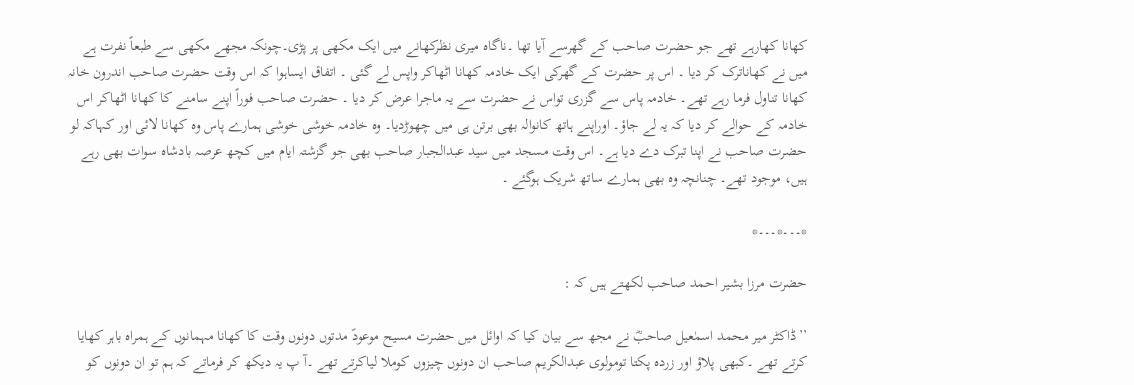کھانا کھارہے تھے جو حضرت صاحب کے گھرسے آیا تھا ۔ناگاہ میری نظرکھانے میں ایک مکھی پر پڑی۔چونکہ مجھے مکھی سے طبعاً نفرت ہے میں نے کھاناترک کر دیا ۔ اس پر حضرت کے گھرکی ایک خادمہ کھانا اٹھاکر واپس لے گئی ۔ اتفاق ایساہوا کہ اس وقت حضرت صاحب اندرون خانہ کھانا تناول فرما رہے تھے۔ خادمہ پاس سے گزری تواس نے حضرت سے یہ ماجرا عرض کر دیا ۔ حضرت صاحب فوراً اپنے سامنے کا کھانا اٹھاکر اس خادمہ کے حوالے کر دیا کہ یہ لے جاؤ۔ اوراپنے ہاتھ کانوالہ بھی برتن ہی میں چھوڑدیا۔ وہ خادمہ خوشی خوشی ہمارے پاس وہ کھانا لائی اور کہاکہ لو حضرت صاحب نے اپنا تبرک دے دیا ہے۔ اس وقت مسجد میں سید عبدالجبار صاحب بھی جو گزشتہ ایام میں کچھ عرصہ بادشاہ سوات بھی رہے ہیں، موجود تھے۔ چنانچہ وہ بھی ہمارے ساتھ شریک ہوگئے ۔

*۔۔۔*۔۔۔*

حضرت مرزا بشیر احمد صاحب لکھتے ہیں کہ :

’’ڈاکٹر میر محمد اسمٰعیل صاحبؓ نے مجھ سے بیان کیا کہ اوائل میں حضرت مسیح موعودؑ مدتوں دونوں وقت کا کھانا مہمانوں کے ہمراہ باہر کھایا کرتے تھے ۔کبھی پلاؤ اور زردہ پکتا تومولوی عبدالکریم صاحب ان دونوں چیزوں کوملا لیاکرتے تھے ۔آ پ یہ دیکھ کر فرماتے کہ ہم تو ان دونوں کو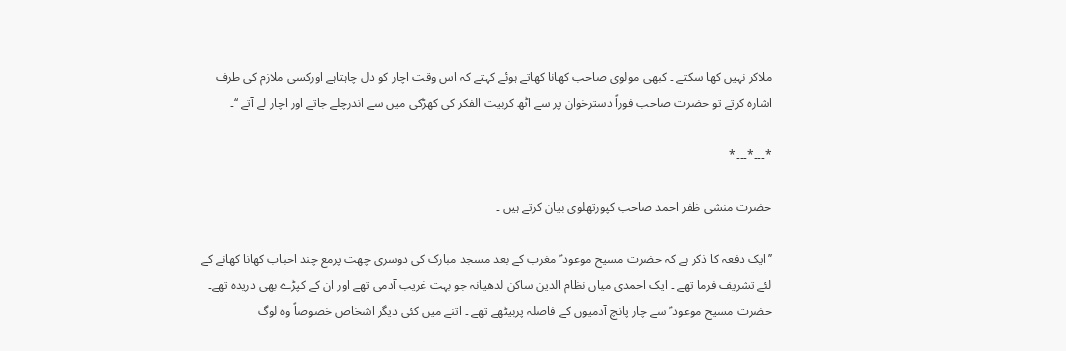ملاکر نہیں کھا سکتے ۔ کبھی مولوی صاحب کھانا کھاتے ہوئے کہتے کہ اس وقت اچار کو دل چاہتاہے اورکسی ملازم کی طرف اشارہ کرتے تو حضرت صاحب فوراً دسترخوان پر سے اٹھ کربیت الفکر کی کھڑکی میں سے اندرچلے جاتے اور اچار لے آتے ‘‘۔

*۔۔۔*۔۔۔*

حضرت منشی ظفر احمد صاحب کپورتھلوی بیان کرتے ہیں ۔

’’ایک دفعہ کا ذکر ہے کہ حضرت مسیح موعود ؑ مغرب کے بعد مسجد مبارک کی دوسری چھت پرمع چند احباب کھانا کھانے کے لئے تشریف فرما تھے ۔ ایک احمدی میاں نظام الدین ساکن لدھیانہ جو بہت غریب آدمی تھے اور ان کے کپڑے بھی دریدہ تھے۔ حضرت مسیح موعود ؑ سے چار پانچ آدمیوں کے فاصلہ پربیٹھے تھے ۔ اتنے میں کئی دیگر اشخاص خصوصاً وہ لوگ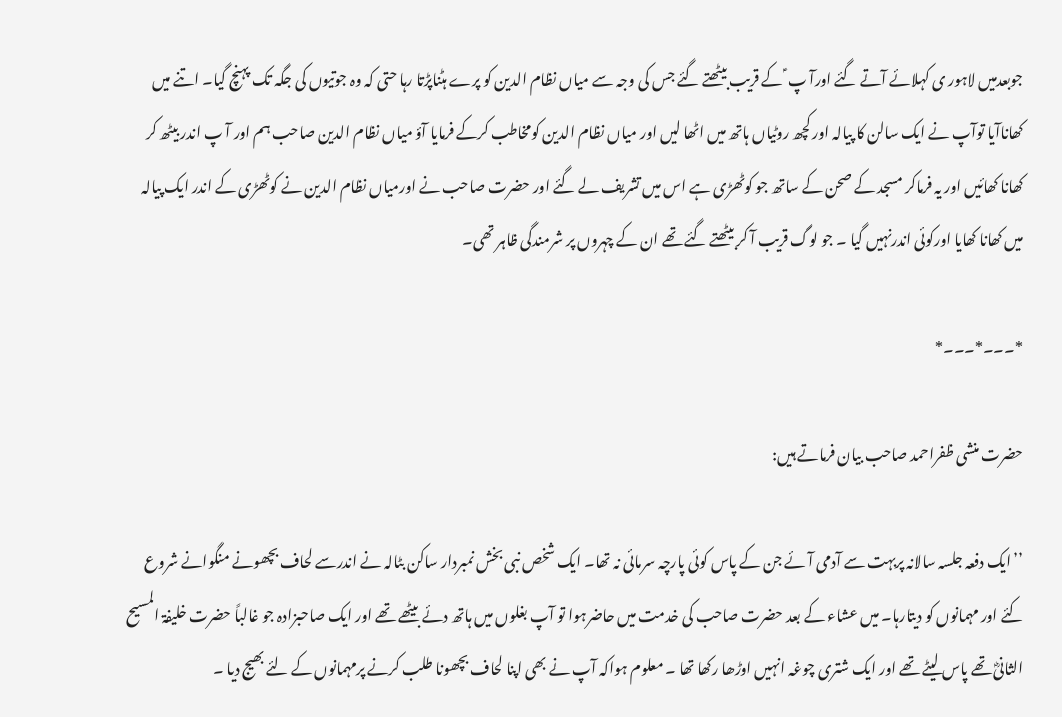جوبعدمیں لاہور ی کہلائے آتے گئے اورآ پ ؑ کے قریب بیٹھتے گئے جس کی وجہ سے میاں نظام الدین کو پرے ہٹناپڑتا رہا حتی کہ وہ جوتیوں کی جگہ تک پہنچ گیا۔ اتنے میں کھاناآیا توآپ نے ایک سالن کا پیالہ اور کچھ روٹیاں ہاتھ میں اٹھا لیں اور میاں نظام الدین کومخاطب کرکے فرمایا آؤ میاں نظام الدین صاحب ہم اور آ پ اندر بیٹھ کر کھانا کھائیں اور یہ فرماکر مسجد کے صحن کے ساتھ جو کوٹھڑی ہے اس میں تشریف لے گئے اور حضرت صاحب نے اورمیاں نظام الدین نے کوٹھڑی کے اندر ایک پیالہ میں کھانا کھایا اورکوئی اندرنہیں گیا ۔ جو لوگ قریب آ کر بیٹھتے گئے تھے ان کے چہروں پر شرمندگی ظاہر تھی۔

*۔۔۔*۔۔۔*

حضرت منشی ظفراحمد صاحب بیان فرماتے ہیں:

’’ایک دفعہ جلسہ سالانہ پربہت سے آدمی آئے جن کے پاس کوئی پارچہ سرمائی نہ تھا۔ ایک شخص نبی بخش نمبردار ساکن بٹالہ نے اندرسے لحاف بچھونے منگوانے شروع کئے اور مہمانوں کو دیتارہا۔ میں عشاء کے بعد حضرت صاحب کی خدمت میں حاضرہوا تو آپ بغلوں میں ہاتھ دئے بیٹھے تھے اور ایک صاحبزادہ جو غالباً حضرت خلیفۃ المسیح الثانیؓ تھے پاس لیٹے تھے اور ایک شتری چوغہ انہیں اوڑھا رکھا تھا ۔ معلوم ہواکہ آپ نے بھی اپنا لحاف بچھونا طلب کرنے پرمہمانوں کے لئے بھیج دیا ۔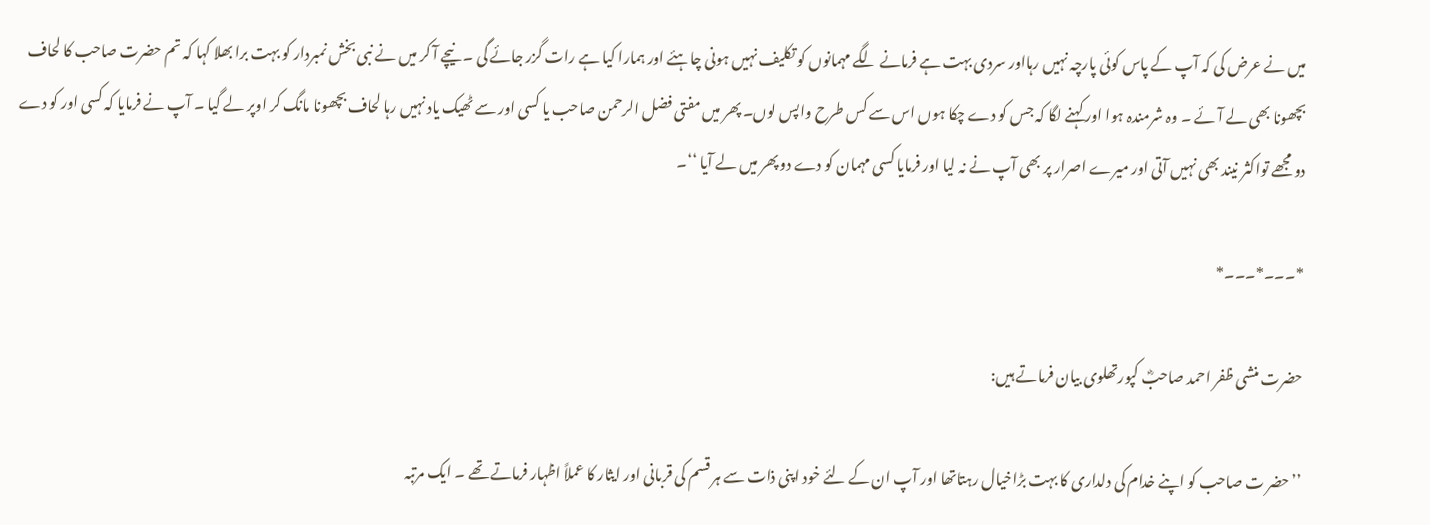میں نے عرض کی کہ آپ کے پاس کوئی پارچہ نہیں رہااور سردی بہت ہے فرمانے لگے مہمانوں کو تکلیف نہیں ہونی چاہئے اور ہمارا کیا ہے رات گزر جائے گی ۔ نیچے آ کر میں نے نبی بخش نمبردار کو بہت برا بھلا کہا کہ تم حضرت صاحب کا لحاف بچھونا بھی لے آئے ۔ وہ شرمندہ ہوا اور کہنے لگا کہ جس کو دے چکا ہوں اس سے کس طرح واپس لوں۔ پھر میں مفتی فضل الرحمن صاحب یا کسی اور سے ٹھیک یاد نہیں رہا لحاف بچھونا مانگ کر اوپر لے گیا ۔ آپ نے فرمایا کہ کسی اور کو دے دو مجھے تواکثر نیند بھی نہیں آتی اور میرے اصرار پر بھی آپ نے نہ لیا اور فرمایا کسی مہمان کو دے دو پھر میں لے آیا ‘‘۔

*۔۔۔*۔۔۔*

حضرت منشی ظفر احمد صاحبؓ کپورتھلوی بیان فرماتے ہیں:

’’حضر ت صاحب کو اپنے خدام کی دلداری کا بہت بڑاخیال رہتاتھا اور آپ ان کے لئے خود اپنی ذات سے ہر قسم کی قربانی اور ایثار کا عملاً اظہار فرماتے تھے ۔ ایک مرتبہ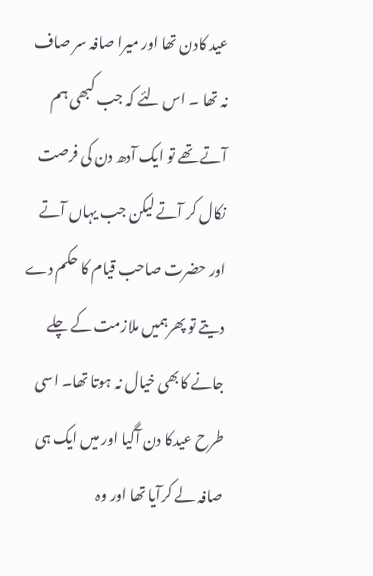عید کادن تھا اور میرا صافہ سر صاف نہ تھا ۔ اس لئے کہ جب کبھی ہم آتے تھے تو ایک آدھ دن کی فرصت نکال کر آتے لیکن جب یہاں آتے اور حضرت صاحب قیام کا حکم دے دیتے تو پھرہمیں ملازمت کے چلے جانے کابھی خیال نہ ہوتا تھا۔ اسی طرح عیدکا دن آگیا اور میں ایک ہی صافہ لے کرآیا تھا اور وہ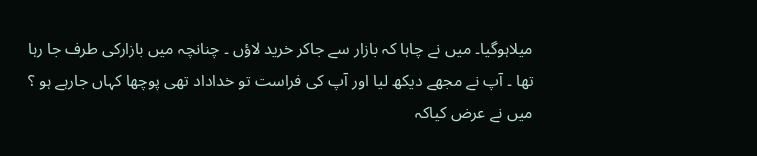میلاہوگیا۔ میں نے چاہا کہ بازار سے جاکر خرید لاؤں ۔ چنانچہ میں بازارکی طرف جا رہا تھا ۔ آپ نے مجھے دیکھ لیا اور آپ کی فراست تو خداداد تھی پوچھا کہاں جارہے ہو ؟ میں نے عرض کیاکہ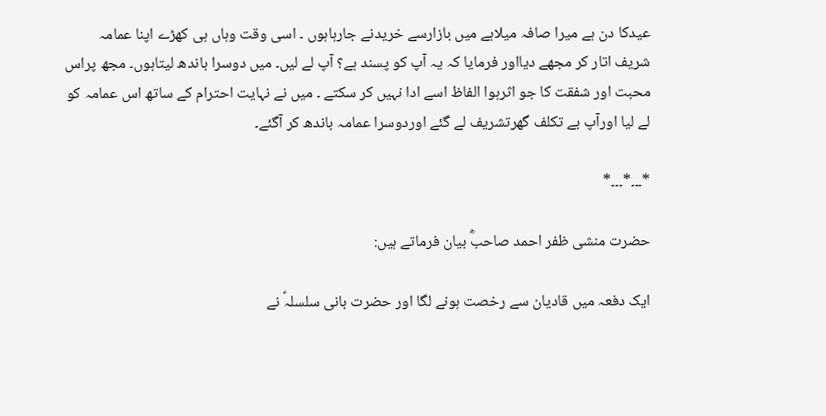عیدکا دن ہے میرا صافہ میلاہے میں بازارسے خریدنے جارہاہوں ۔ اسی وقت وہاں ہی کھڑے اپنا عمامہ شریف اتار کر مجھے دیااور فرمایا کہ یہ آپ کو پسند ہے؟ آپ لے لیں۔ میں دوسرا باندھ لیتاہوں۔ مجھ پراس محبت اور شفقت کا جو اثرہوا الفاظ اسے ادا نہیں کر سکتے ۔ میں نے نہایت احترام کے ساتھ اس عمامہ کو لے لیا اورآپ بے تکلف گھرتشریف لے گئے اوردوسرا عمامہ باندھ کر آگئے۔

*۔۔۔*۔۔۔*

حضرت منشی ظفر احمد صاحبؓ بیان فرماتے ہیں:

ایک دفعہ میں قادیان سے رخصت ہونے لگا اور حضرت بانی سلسلہؑ نے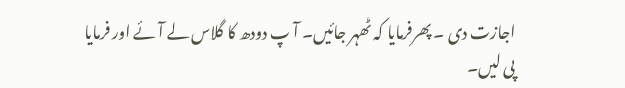اجازت دی ۔ پھرفرمایا کہ ٹھہر جائیں۔ آ پ دودھ کا گلاس لے آئے اور فرمایا پی لیں۔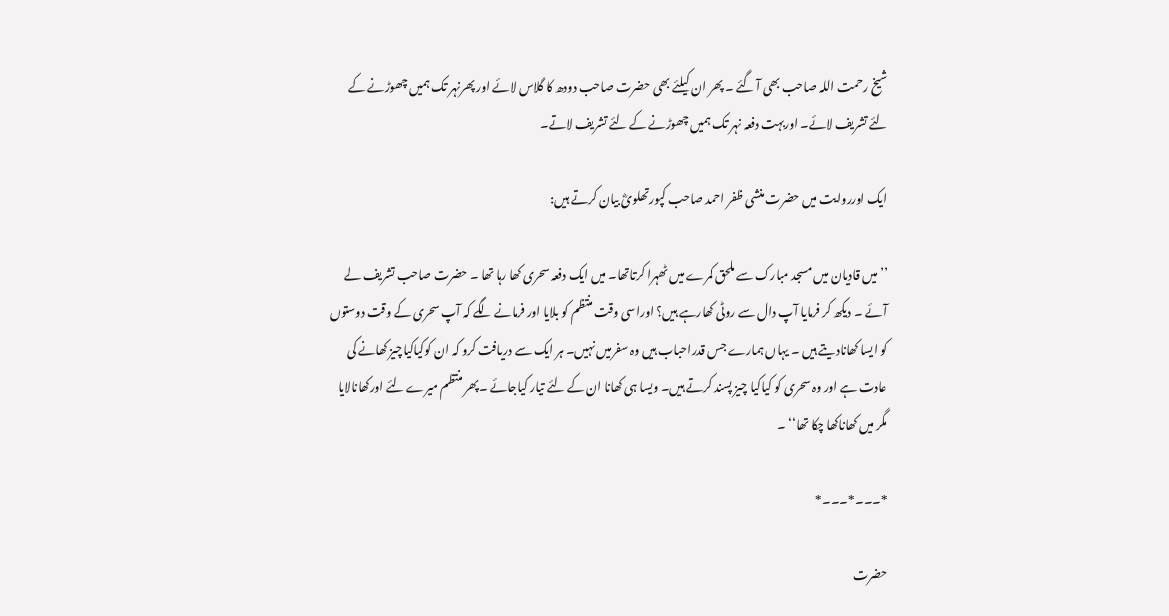شیخ رحمت اللہ صاحب بھی آ گئے ۔ پھر ان کیلئے بھی حضرت صاحب دودھ کا گلاس لائے اور پھرنہر تک ہمیں چھوڑنے کے لئے تشریف لائے۔ اوربہت دفعہ نہر تک ہمیں چھوڑنے کے لئے تشریف لاتے۔

ایک اورروایت میں حضرت منشی ظفر احمد صاحب کپورتھلویؓ بیان کرتے ہیں:

’’میں قادیان میں مسجد مبارک سے ملحق کمرے میں ٹھہرا کرتاتھا۔ میں ایک دفعہ سحری کھا رہا تھا ۔ حضرت صاحب تشریف لے آئے ۔ دیکھ کر فرمایا آپ دال سے روٹی کھارہے ہیں؟ اوراسی وقت منتظم کو بلایا اور فرمانے لگے کہ آپ سحری کے وقت دوستوں کو ایسا کھانادیتے ہیں ۔ یہاں ہمارے جس قدراحباب ہیں وہ سفرمیں نہیں۔ ہر ایک سے دریافت کرو کہ ان کوکیاکیاچیز کھانے کی عادت ہے اور وہ سحری کو کیاکیا چیز پسند کرتے ہیں۔ ویسا ہی کھانا ان کے لئے تیار کیاجائے ۔پھر منتظم میرے لئے اورکھانالایا مگر میں کھاناکھا چکا تھا‘‘ ۔

*۔۔۔*۔۔۔*

حضرت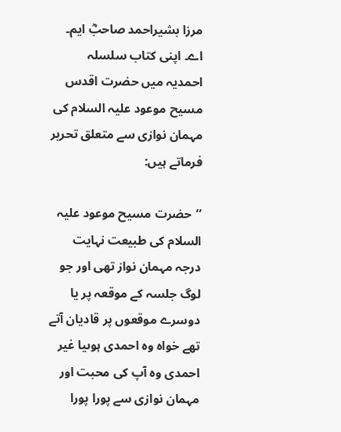مرزا بشیراحمد صاحبؓ ایم۔ اے۔ اپنی کتاب سلسلہ احمدیہ میں حضرت اقدس مسیح موعود علیہ السلام کی مہمان نوازی سے متعلق تحریر فرماتے ہیں:

’’حضرت مسیح موعود علیہ السلام کی طبیعت نہایت درجہ مہمان نواز تھی اور جو لوگ جلسہ کے موقعہ پر یا دوسرے موقعوں پر قادیان آتے تھے خواہ وہ احمدی ہوںیا غیر احمدی وہ آپ کی محبت اور مہمان نوازی سے پورا پورا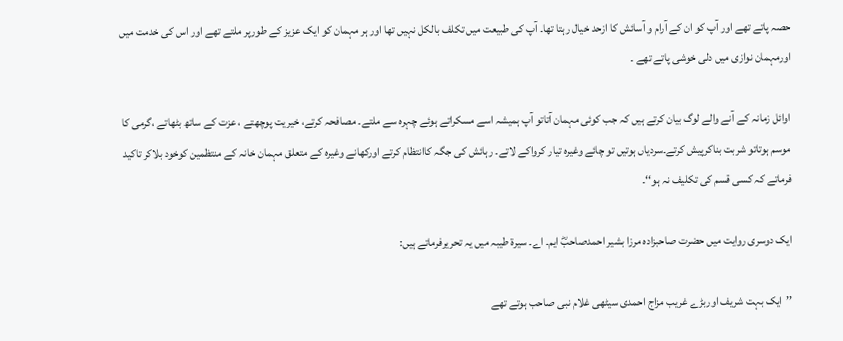حصہ پاتے تھے اور آپ کو ان کے آرام و آسائش کا ازحد خیال رہتا تھا۔ آپ کی طبیعت میں تکلف بالکل نہیں تھا اور ہر مہمان کو ایک عزیز کے طورپر ملتے تھے اور اس کی خدمت میں اورمہمان نوازی میں دلی خوشی پاتے تھے ۔

اوائل زمانہ کے آنے والے لوگ بیان کرتے ہیں کہ جب کوئی مہمان آتاتو آپ ہمیشہ اسے مسکراتے ہوئے چہرہ سے ملتے۔ مصافحہ کرتے، خیریت پوچھتے ، عزت کے ساتھ بٹھاتے ،گرمی کا موسم ہوتاتو شربت بناکرپیش کرتے۔سردیاں ہوتیں تو چائے وغیرہ تیار کرواکے لاتے۔ رہائش کی جگہ کاانتظام کرتے اورکھانے وغیرہ کے متعلق مہمان خانہ کے منتظمین کوخود بلاکر تاکید فرماتے کہ کسی قسم کی تکلیف نہ ہو‘‘۔

ایک دوسری روایت میں حضرت صاحبزادہ مرزا بشیر احمدصاحبؓ ایم۔ اے۔ سیرۃ طیبہ میں یہ تحریرفرماتے ہیں:

’’ایک بہت شریف اوربڑے غریب مزاج احمدی سیٹھی غلام نبی صاحب ہوتے تھے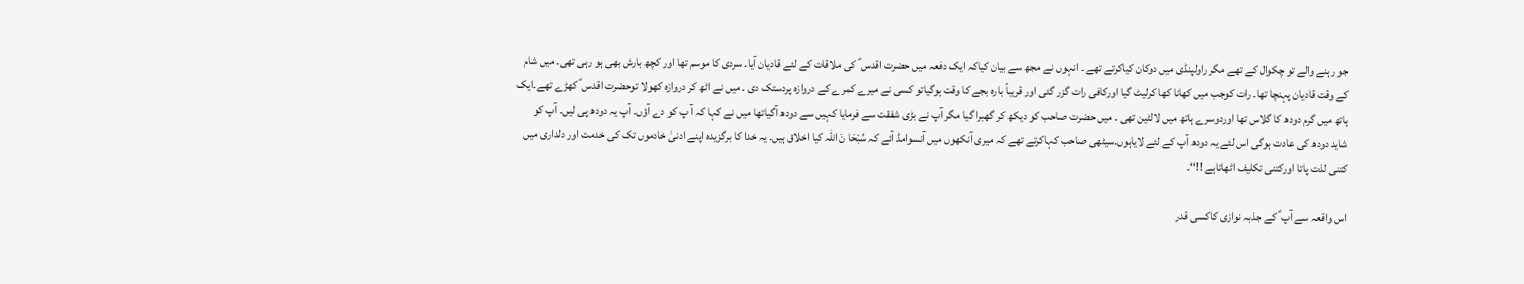جو رہنے والے تو چکوال کے تھے مگر راولپنڈی میں دوکان کیاکرتے تھے ۔ انہوں نے مجھ سے بیان کیاکہ ایک دفعہ میں حضرت اقدس ؑ کی ملاقات کے لئے قادیان آیا۔ سردی کا موسم تھا اور کچھ بارش بھی ہو رہی تھی۔ میں شام کے وقت قادیان پہنچا تھا۔ رات کوجب میں کھانا کھا کرلیٹ گیا اورکافی رات گزر گئی اور قریباً بارہ بجے کا وقت ہوگیاتو کسی نے میرے کمرے کے دروازہ پردستک دی ۔ میں نے اٹھ کر دروازہ کھولا توحضرت اقدس ؑ کھڑے تھے۔ایک ہاتھ میں گرم دودھ کا گلاس تھا اوردوسرے ہاتھ میں لالٹین تھی ۔ میں حضرت صاحب کو دیکھ کر گھبرا گیا مگر آپ نے بڑی شفقت سے فرمایا کہیں سے دودھ آگیاتھا میں نے کہا کہ آ پ کو دے آؤں۔ آپ یہ دودھ پی لیں۔ آپ کو شاید دودھ کی عادت ہوگی اس لئے یہ دودھ آپ کے لئے لایاہوں۔سیٹھی صاحب کہاکرتے تھے کہ میری آنکھوں میں آنسوامڈ آئے کہ سُبْحَا نَ اللّٰہ کیا اخلاق ہیں۔ یہ خدا کا برگزیدہ اپنے ادنیٰ خادموں تک کی خدمت اور دلداری میں کتنی لذت پاتا اورکتنی تکلیف اٹھاتاہے !!‘‘۔

اس واقعہ سے آپ ؑ کے جذبہ نوازی کاکسی قدر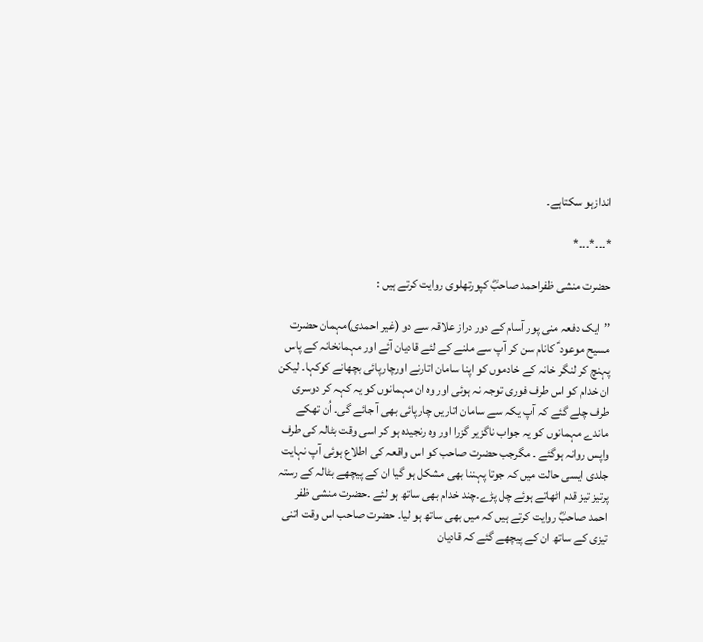اندازہو سکتاہے۔

*۔۔۔*۔۔۔*

حضرت منشی ظفراحمد صاحبؓ کپورتھلوی روایت کرتے ہیں :

’’ایک دفعہ منی پور آسام کے دور دراز علاقہ سے دو (غیر احمدی)مہمان حضرت مسیح موعود ؑ کانام سن کر آپ سے ملنے کے لئے قادیان آئے اور مہمانخانہ کے پاس پہنچ کر لنگر خانہ کے خادموں کو اپنا سامان اتارنے اورچارپائی بچھانے کوکہا۔ لیکن ان خدام کو اس طرف فوری توجہ نہ ہوئی اور وہ ان مہمانوں کو یہ کہہ کر دوسری طرف چلے گئے کہ آپ یکہ سے سامان اتاریں چارپائی بھی آ جائے گی۔ اُن تھکے ماندے مہمانوں کو یہ جواب ناگزیر گزرا اور وہ رنجیدہ ہو کر اسی وقت بٹالہ کی طرف واپس روانہ ہوگئے ۔ مگرجب حضرت صاحب کو اس واقعہ کی اطلاع ہوئی آپ نہایت جلدی ایسی حالت میں کہ جوتا پہننا بھی مشکل ہو گیا ان کے پیچھے بٹالہ کے رستہ پرتیز تیز قدم اٹھاتے ہوئے چل پڑے۔چند خدام بھی ساتھ ہو لئے ۔حضرت منشی ظفر احمد صاحبؓ روایت کرتے ہیں کہ میں بھی ساتھ ہو لیا۔ حضرت صاحب اس وقت اتنی تیزی کے ساتھ ان کے پیچھے گئے کہ قادیان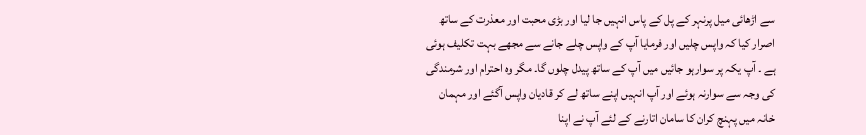سے اڑھائی میل پرنہر کے پل کے پاس انہیں جا لیا اور بڑی محبت اور معذرت کے ساتھ اصرار کیا کہ واپس چلیں اور فرمایا آپ کے واپس چلے جانے سے مجھے بہت تکلیف ہوئی ہے ۔ آپ یکہ پر سوارہو جائیں میں آپ کے ساتھ پیدل چلوں گا۔ مگر وہ احترام اور شرمندگی کی وجہ سے سوارنہ ہوئے اور آپ انہیں اپنے ساتھ لے کر قادیان واپس آگئے اور مہمان خانہ میں پہنچ کران کا سامان اتارنے کے لئے آپ نے اپنا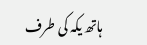ہاتھ یکہ کی طرف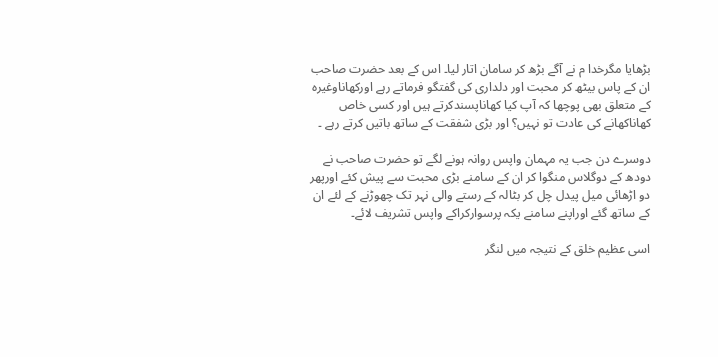بڑھایا مگرخدا م نے آگے بڑھ کر سامان اتار لیا۔ اس کے بعد حضرت صاحب ان کے پاس بیٹھ کر محبت اور دلداری کی گفتگو فرماتے رہے اورکھاناوغیرہ کے متعلق بھی پوچھا کہ آپ کیا کھاناپسندکرتے ہیں اور کسی خاص کھاناکھانے کی عادت تو نہیں؟ اور بڑی شفقت کے ساتھ باتیں کرتے رہے ۔

دوسرے دن جب یہ مہمان واپس روانہ ہونے لگے تو حضرت صاحب نے دودھ کے دوگلاس منگوا کر ان کے سامنے بڑی محبت سے پیش کئے اورپھر دو اڑھائی میل پیدل چل کر بٹالہ کے رستے والی نہر تک چھوڑنے کے لئے ان کے ساتھ گئے اوراپنے سامنے یکہ پرسوارکراکے واپس تشریف لائے۔

اسی عظیم خلق کے نتیجہ میں لنگر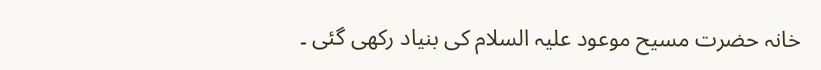خانہ حضرت مسیح موعود علیہ السلام کی بنیاد رکھی گئی ۔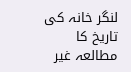لنگر خانہ کی تاریخ کا مطالعہ غیر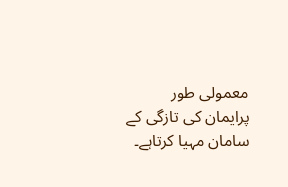معمولی طور پرایمان کی تازگی کے سامان مہیا کرتاہے۔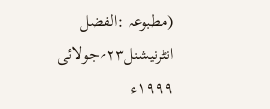(مطبوعہ :الفضل انٹرنیشنل۲۳؍جولائی ۱۹۹۹ء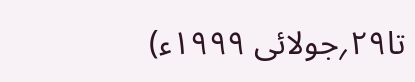تا۲۹؍جولائی ۱۹۹۹ء)